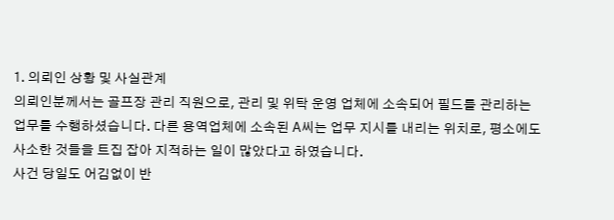1. 의뢰인 상황 및 사실관계
의뢰인분께서는 골프장 관리 직원으로, 관리 및 위탁 운영 업체에 소속되어 필드를 관리하는 업무를 수행하셨습니다. 다른 용역업체에 소속된 A씨는 업무 지시를 내리는 위치로, 평소에도 사소한 것들을 트집 잡아 지적하는 일이 많았다고 하였습니다.
사건 당일도 어김없이 반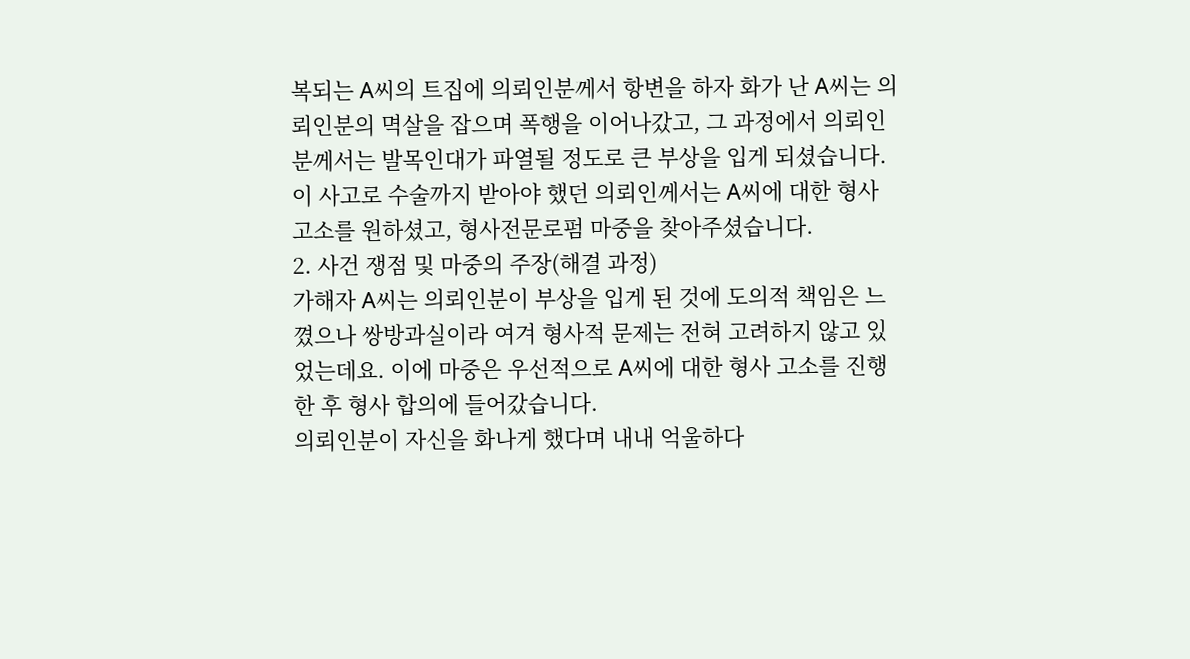복되는 A씨의 트집에 의뢰인분께서 항변을 하자 화가 난 A씨는 의뢰인분의 멱살을 잡으며 폭행을 이어나갔고, 그 과정에서 의뢰인분께서는 발목인대가 파열될 정도로 큰 부상을 입게 되셨습니다.
이 사고로 수술까지 받아야 했던 의뢰인께서는 A씨에 대한 형사 고소를 원하셨고, 형사전문로펌 마중을 찾아주셨습니다.
2. 사건 쟁점 및 마중의 주장(해결 과정)
가해자 A씨는 의뢰인분이 부상을 입게 된 것에 도의적 책임은 느꼈으나 쌍방과실이라 여겨 형사적 문제는 전혀 고려하지 않고 있었는데요. 이에 마중은 우선적으로 A씨에 대한 형사 고소를 진행한 후 형사 합의에 들어갔습니다.
의뢰인분이 자신을 화나게 했다며 내내 억울하다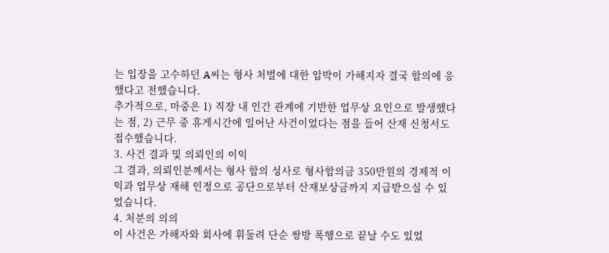는 입장을 고수하던 A씨는 형사 처벌에 대한 압박이 가해지자 결국 합의에 응했다고 전했습니다.
추가적으로, 마중은 1) 직장 내 인간 관계에 기반한 업무상 요인으로 발생했다는 점, 2) 근무 중 휴게시간에 일어난 사건이었다는 점을 들어 산재 신청서도 접수했습니다.
3. 사건 결과 및 의뢰인의 이익
그 결과, 의뢰인분꼐서는 형사 합의 성사로 형사합의금 350만원의 경제적 이익과 업무상 재해 인정으로 공단으로부터 산재보상금까지 지급받으실 수 있었습니다.
4. 처분의 의의
이 사건은 가해자와 회사에 휘둘려 단순 쌍방 폭행으로 끝날 수도 있었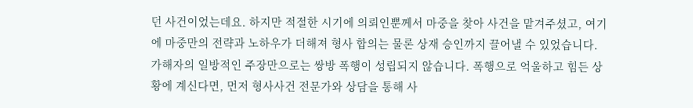던 사건이었는데요. 하지만 적절한 시기에 의뢰인뿐께서 마중을 찾아 사건을 맡겨주셨고, 여기에 마중만의 전략과 노하우가 더해져 형사 합의는 물론 상재 승인까지 끌어낼 수 있었습니다.
가해자의 일방적인 주장만으로는 쌍방 폭행이 성립되지 않습니다. 폭행으로 억울하고 힘든 상황에 계신다면, 먼저 형사사건 전문가와 상담을 통해 사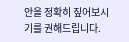안을 정확히 짚어보시기를 권해드립니다.